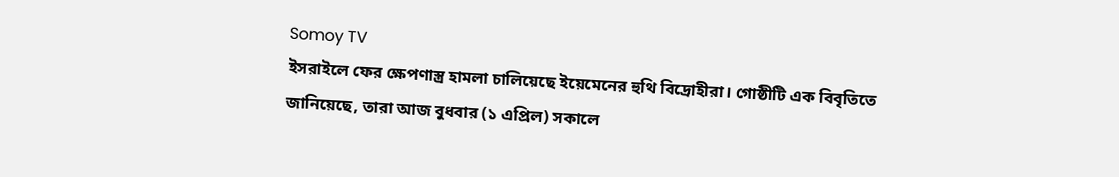Somoy TV
ইসরাইলে ফের ক্ষেপণাস্ত্র হামলা চালিয়েছে ইয়েমেনের হুথি বিদ্রোহীরা। গোষ্ঠীটি এক বিবৃতিতে জানিয়েছে, তারা আজ বুধবার (১ এপ্রিল) সকালে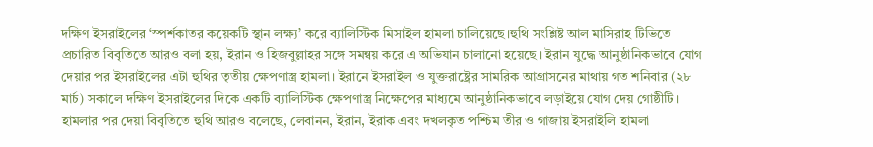দক্ষিণ ইসরাইলের ‘স্পর্শকাতর কয়েকটি স্থান লক্ষ্য’ করে ব্যালিস্টিক মিসাইল হামলা চালিয়েছে।হুথি সংশ্লিষ্ট আল মাসিরাহ টিভিতে প্রচারিত বিবৃতিতে আরও বলা হয়, ইরান ও হিজবুল্লাহর সঙ্গে সমন্বয় করে এ অভিযান চালানো হয়েছে। ইরান যুদ্ধে আনুষ্ঠানিকভাবে যোগ দেয়ার পর ইসরাইলের এটা হুথির তৃতীয় ক্ষেপণাস্ত্র হামলা। ইরানে ইসরাইল ও যুক্তরাষ্ট্রের সামরিক আগ্রাসনের মাথায় গত শনিবার (২৮ মার্চ) সকালে দক্ষিণ ইসরাইলের দিকে একটি ব্যালিস্টিক ক্ষেপণাস্ত্র নিক্ষেপের মাধ্যমে আনুষ্ঠানিকভাবে লড়াইয়ে যোগ দেয় গোষ্ঠীটি। হামলার পর দেয়া বিবৃতিতে হুথি আরও বলেছে, লেবানন, ইরান, ইরাক এবং দখলকৃত পশ্চিম তীর ও গাজায় ইসরাইলি হামলা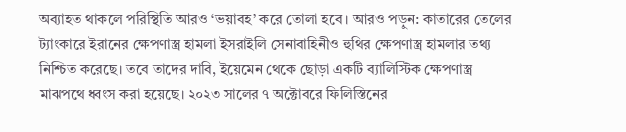অব্যাহত থাকলে পরিস্থিতি আরও ‘ভয়াবহ’ করে তোলা হবে। আরও পড়ুন: কাতারের তেলের ট্যাংকারে ইরানের ক্ষেপণাস্ত্র হামলা ইসরাইলি সেনাবাহিনীও হুথির ক্ষেপণাস্ত্র হামলার তথ্য নিশ্চিত করেছে। তবে তাদের দাবি, ইয়েমেন থেকে ছোড়া একটি ব্যালিস্টিক ক্ষেপণাস্ত্র মাঝপথে ধ্বংস করা হয়েছে। ২০২৩ সালের ৭ অক্টোবরে ফিলিস্তিনের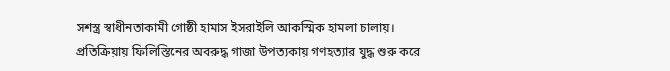সশস্ত্র স্বাধীনতাকামী গোষ্ঠী হামাস ইসরাইলি আকস্মিক হামলা চালায়। প্রতিক্রিয়ায় ফিলিস্তিনের অবরুদ্ধ গাজা উপত্যকায় গণহত্যার যুদ্ধ শুরু করে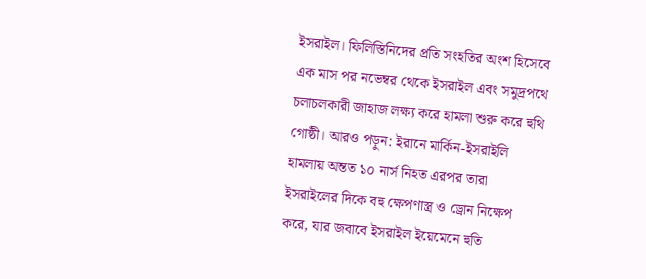ইসরাইল। ফিলিস্তিনিদের প্রতি সংহতির অংশ হিসেবে এক মাস পর নভেম্বর থেকে ইসরাইল এবং সমুদ্রপথে চলাচলকারী জাহাজ লক্ষ্য করে হামলা শুরু করে হুথি গোষ্ঠী। আরও পড়ুন: ইরানে মার্কিন-ইসরাইলি হামলায় অন্তত ১০ নার্স নিহত এরপর তারা ইসরাইলের দিকে বহু ক্ষেপণাস্ত্র ও ড্রোন নিক্ষেপ করে, যার জবাবে ইসরাইল ইয়েমেনে হুতি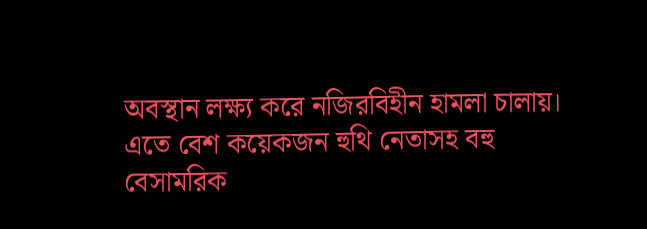অবস্থান লক্ষ্য করে নজিরবিহীন হামলা চালায়। এতে বেশ কয়েকজন হুথি নেতাসহ বহু বেসামরিক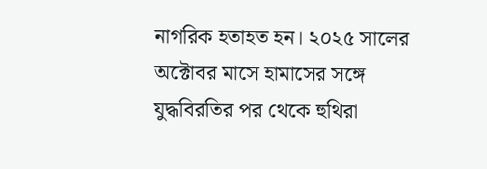নাগরিক হতাহত হন। ২০২৫ সালের অক্টোবর মাসে হামাসের সঙ্গে যুদ্ধবিরতির পর থেকে হুথিরা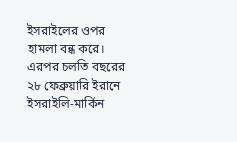ইসরাইলের ওপর হামলা বন্ধ করে। এরপর চলতি বছরের ২৮ ফেব্রুয়ারি ইরানে ইসরাইলি-মার্কিন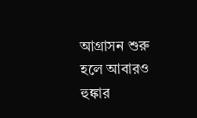আগ্রাসন শুরু হলে আবারও হুঙ্কার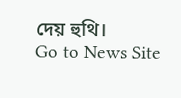দেয় হুথি।
Go to News Site